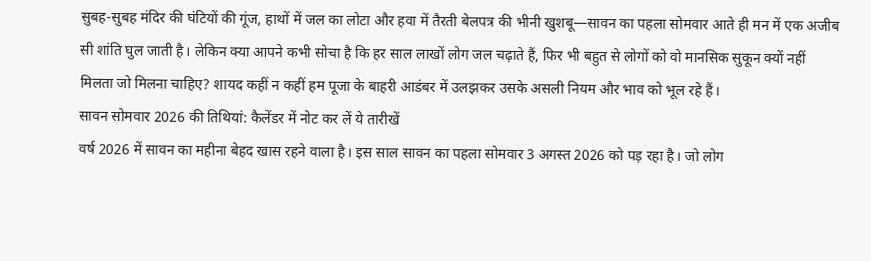सुबह-सुबह मंदिर की घंटियों की गूंज, हाथों में जल का लोटा और हवा में तैरती बेलपत्र की भीनी खुशबू—सावन का पहला सोमवार आते ही मन में एक अजीब सी शांति घुल जाती है। लेकिन क्या आपने कभी सोचा है कि हर साल लाखों लोग जल चढ़ाते हैं, फिर भी बहुत से लोगों को वो मानसिक सुकून क्यों नहीं मिलता जो मिलना चाहिए? शायद कहीं न कहीं हम पूजा के बाहरी आडंबर में उलझकर उसके असली नियम और भाव को भूल रहे हैं।
सावन सोमवार 2026 की तिथियां: कैलेंडर में नोट कर लें ये तारीखें
वर्ष 2026 में सावन का महीना बेहद खास रहने वाला है। इस साल सावन का पहला सोमवार 3 अगस्त 2026 को पड़ रहा है। जो लोग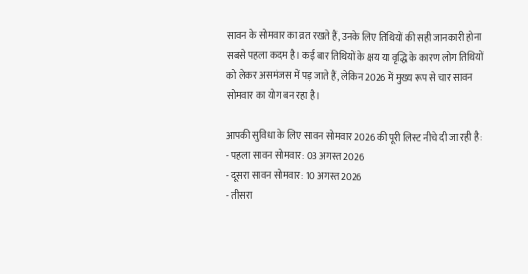सावन के सोमवार का व्रत रखते हैं, उनके लिए तिथियों की सही जानकारी होना सबसे पहला कदम है। कई बार तिथियों के क्षय या वृद्धि के कारण लोग तिथियों को लेकर असमंजस में पड़ जाते हैं, लेकिन 2026 में मुख्य रूप से चार सावन सोमवार का योग बन रहा है।

आपकी सुविधा के लिए सावन सोमवार 2026 की पूरी लिस्ट नीचे दी जा रही है:
- पहला सावन सोमवार: 03 अगस्त 2026
- दूसरा सावन सोमवार: 10 अगस्त 2026
- तीसरा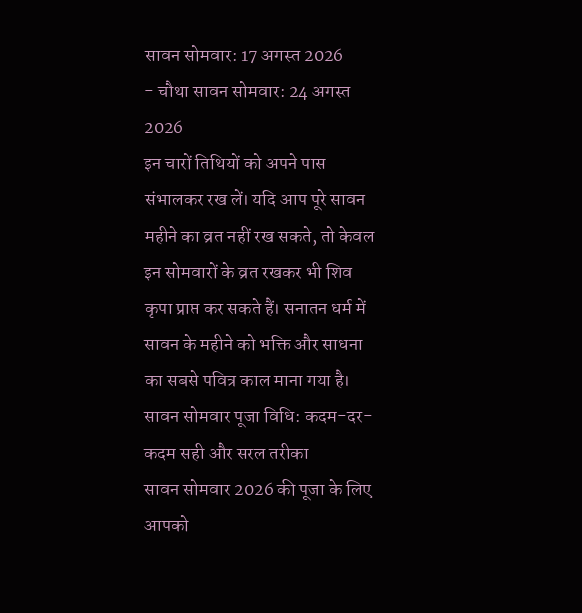सावन सोमवार: 17 अगस्त 2026
- चौथा सावन सोमवार: 24 अगस्त 2026
इन चारों तिथियों को अपने पास संभालकर रख लें। यदि आप पूरे सावन महीने का व्रत नहीं रख सकते, तो केवल इन सोमवारों के व्रत रखकर भी शिव कृपा प्राप्त कर सकते हैं। सनातन धर्म में सावन के महीने को भक्ति और साधना का सबसे पवित्र काल माना गया है।
सावन सोमवार पूजा विधि: कदम-दर-कदम सही और सरल तरीका
सावन सोमवार 2026 की पूजा के लिए आपको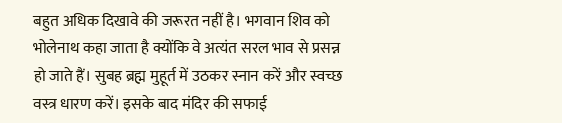बहुत अधिक दिखावे की जरूरत नहीं है। भगवान शिव को भोलेनाथ कहा जाता है क्योंकि वे अत्यंत सरल भाव से प्रसन्न हो जाते हैं। सुबह ब्रह्म मुहूर्त में उठकर स्नान करें और स्वच्छ वस्त्र धारण करें। इसके बाद मंदिर की सफाई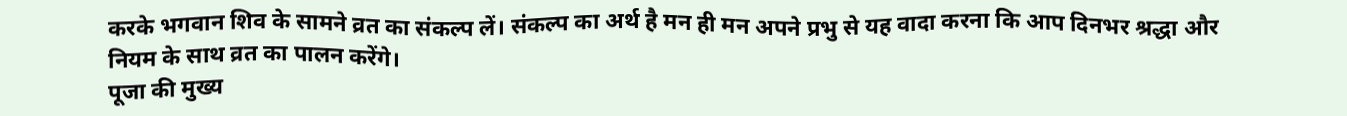करके भगवान शिव के सामने व्रत का संकल्प लें। संकल्प का अर्थ है मन ही मन अपने प्रभु से यह वादा करना कि आप दिनभर श्रद्धा और नियम के साथ व्रत का पालन करेंगे।
पूजा की मुख्य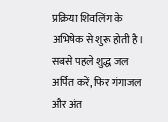प्रक्रिया शिवलिंग के अभिषेक से शुरू होती है। सबसे पहले शुद्ध जल अर्पित करें, फिर गंगाजल और अंत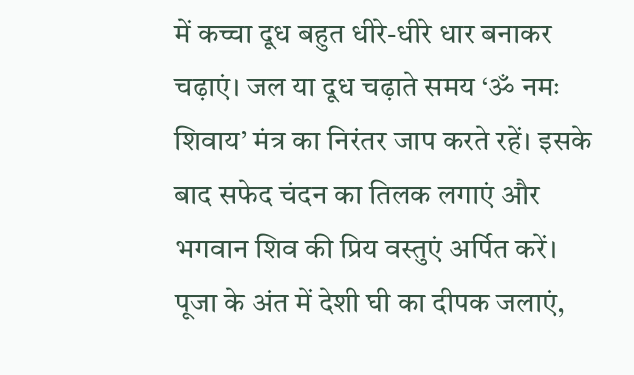में कच्चा दूध बहुत धीरे-धीरे धार बनाकर चढ़ाएं। जल या दूध चढ़ाते समय ‘ॐ नमः शिवाय’ मंत्र का निरंतर जाप करते रहें। इसके बाद सफेद चंदन का तिलक लगाएं और भगवान शिव की प्रिय वस्तुएं अर्पित करें।
पूजा के अंत में देशी घी का दीपक जलाएं,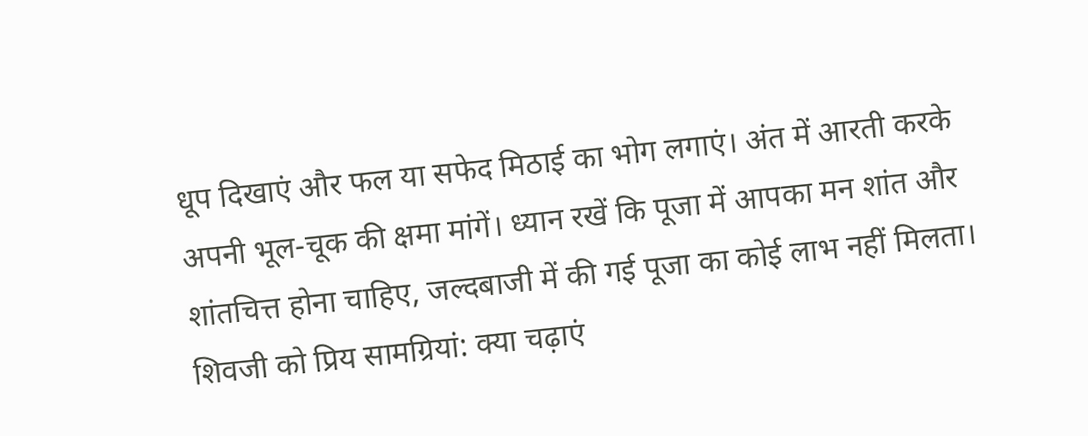धूप दिखाएं और फल या सफेद मिठाई का भोग लगाएं। अंत में आरती करके अपनी भूल-चूक की क्षमा मांगें। ध्यान रखें कि पूजा में आपका मन शांत और शांतचित्त होना चाहिए, जल्दबाजी में की गई पूजा का कोई लाभ नहीं मिलता।
शिवजी को प्रिय सामग्रियां: क्या चढ़ाएं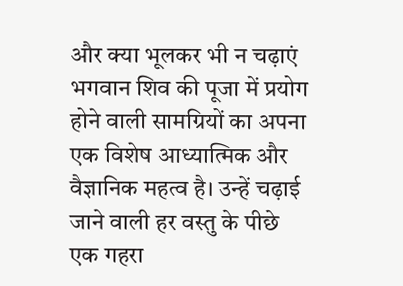और क्या भूलकर भी न चढ़ाएं
भगवान शिव की पूजा में प्रयोग होने वाली सामग्रियों का अपना एक विशेष आध्यात्मिक और वैज्ञानिक महत्व है। उन्हें चढ़ाई जाने वाली हर वस्तु के पीछे एक गहरा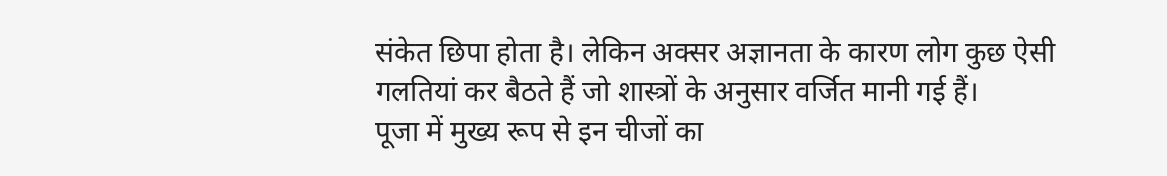संकेत छिपा होता है। लेकिन अक्सर अज्ञानता के कारण लोग कुछ ऐसी गलतियां कर बैठते हैं जो शास्त्रों के अनुसार वर्जित मानी गई हैं।
पूजा में मुख्य रूप से इन चीजों का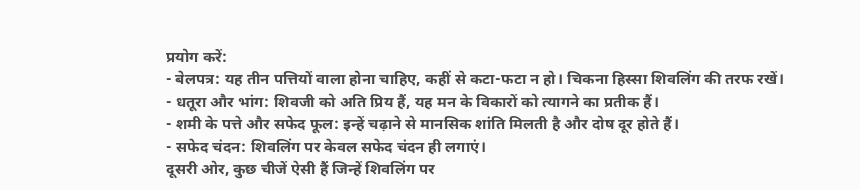प्रयोग करें:
- बेलपत्र: यह तीन पत्तियों वाला होना चाहिए, कहीं से कटा-फटा न हो। चिकना हिस्सा शिवलिंग की तरफ रखें।
- धतूरा और भांग: शिवजी को अति प्रिय हैं, यह मन के विकारों को त्यागने का प्रतीक हैं।
- शमी के पत्ते और सफेद फूल: इन्हें चढ़ाने से मानसिक शांति मिलती है और दोष दूर होते हैं।
- सफेद चंदन: शिवलिंग पर केवल सफेद चंदन ही लगाएं।
दूसरी ओर, कुछ चीजें ऐसी हैं जिन्हें शिवलिंग पर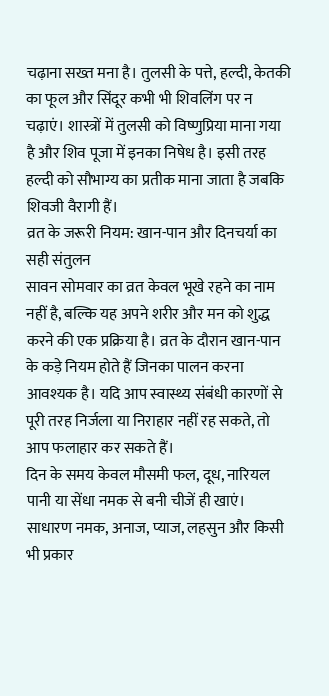चढ़ाना सख्त मना है। तुलसी के पत्ते, हल्दी, केतकी का फूल और सिंदूर कभी भी शिवलिंग पर न चढ़ाएं। शास्त्रों में तुलसी को विष्णुप्रिया माना गया है और शिव पूजा में इनका निषेध है। इसी तरह हल्दी को सौभाग्य का प्रतीक माना जाता है जबकि शिवजी वैरागी हैं।
व्रत के जरूरी नियम: खान-पान और दिनचर्या का सही संतुलन
सावन सोमवार का व्रत केवल भूखे रहने का नाम नहीं है, बल्कि यह अपने शरीर और मन को शुद्ध करने की एक प्रक्रिया है। व्रत के दौरान खान-पान के कड़े नियम होते हैं जिनका पालन करना आवश्यक है। यदि आप स्वास्थ्य संबंधी कारणों से पूरी तरह निर्जला या निराहार नहीं रह सकते, तो आप फलाहार कर सकते हैं।
दिन के समय केवल मौसमी फल, दूध, नारियल पानी या सेंधा नमक से बनी चीजें ही खाएं। साधारण नमक, अनाज, प्याज, लहसुन और किसी भी प्रकार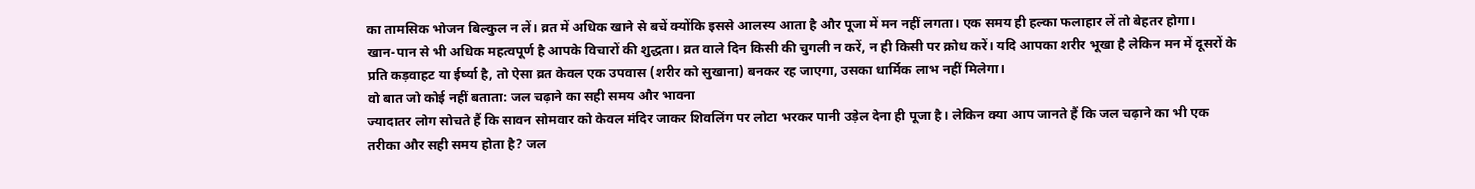का तामसिक भोजन बिल्कुल न लें। व्रत में अधिक खाने से बचें क्योंकि इससे आलस्य आता है और पूजा में मन नहीं लगता। एक समय ही हल्का फलाहार लें तो बेहतर होगा।
खान-पान से भी अधिक महत्वपूर्ण है आपके विचारों की शुद्धता। व्रत वाले दिन किसी की चुगली न करें, न ही किसी पर क्रोध करें। यदि आपका शरीर भूखा है लेकिन मन में दूसरों के प्रति कड़वाहट या ईर्ष्या है, तो ऐसा व्रत केवल एक उपवास (शरीर को सुखाना) बनकर रह जाएगा, उसका धार्मिक लाभ नहीं मिलेगा।
वो बात जो कोई नहीं बताता: जल चढ़ाने का सही समय और भावना
ज्यादातर लोग सोचते हैं कि सावन सोमवार को केवल मंदिर जाकर शिवलिंग पर लोटा भरकर पानी उड़ेल देना ही पूजा है। लेकिन क्या आप जानते हैं कि जल चढ़ाने का भी एक तरीका और सही समय होता है? जल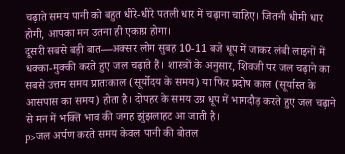चढ़ाते समय पानी को बहुत धीरे-धीरे पतली धार में चढ़ाना चाहिए। जितनी धीमी धार होगी, आपका मन उतना ही एकाग्र होगा।
दूसरी सबसे बड़ी बात—अक्सर लोग सुबह 10-11 बजे धूप में जाकर लंबी लाइनों में धक्का-मुक्की करते हुए जल चढ़ाते हैं। शास्त्रों के अनुसार, शिवजी पर जल चढ़ाने का सबसे उत्तम समय प्रातःकाल (सूर्योदय के समय) या फिर प्रदोष काल (सूर्यास्त के आसपास का समय) होता है। दोपहर के समय उग्र धूप में भागदौड़ करते हुए जल चढ़ाने से मन में भक्ति भाव की जगह झुंझलाहट आ जाती है।
p>जल अर्पण करते समय केवल पानी की बोतल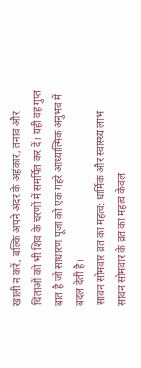खाली न करें, बल्कि अपने अंदर के अहंकार, तनाव और चिंताओं को भी शिव के चरणों में समर्पित कर दें। यही वह गुप्त बात है जो साधारण पूजा को एक गहरे आध्यात्मिक अनुभव में बदल देती है।
सावन सोमवार व्रत का महत्व: धार्मिक और स्वास्थ्य लाभ
सावन सोमवार के व्रत का महत्व केवल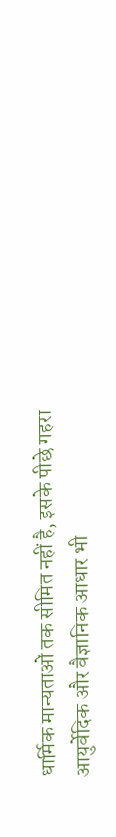धार्मिक मान्यताओं तक सीमित नहीं है, इसके पीछे गहरा आयुर्वेदिक और वैज्ञानिक आधार भी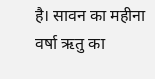है। सावन का महीना वर्षा ऋतु का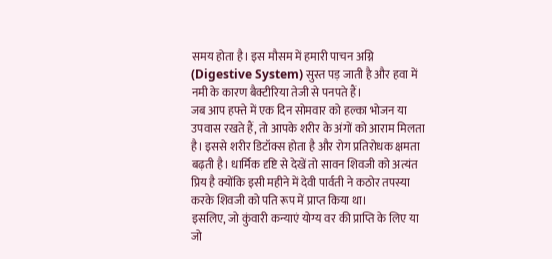समय होता है। इस मौसम में हमारी पाचन अग्नि (Digestive System) सुस्त पड़ जाती है और हवा में नमी के कारण बैक्टीरिया तेजी से पनपते हैं।
जब आप हफ्ते में एक दिन सोमवार को हल्का भोजन या उपवास रखते हैं, तो आपके शरीर के अंगों को आराम मिलता है। इससे शरीर डिटॉक्स होता है और रोग प्रतिरोधक क्षमता बढ़ती है। धार्मिक दृष्टि से देखें तो सावन शिवजी को अत्यंत प्रिय है क्योंकि इसी महीने में देवी पार्वती ने कठोर तपस्या करके शिवजी को पति रूप में प्राप्त किया था।
इसलिए, जो कुंवारी कन्याएं योग्य वर की प्राप्ति के लिए या जो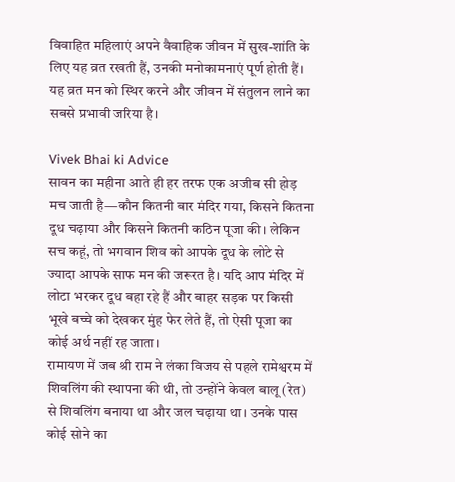विवाहित महिलाएं अपने वैवाहिक जीवन में सुख-शांति के लिए यह व्रत रखती हैं, उनकी मनोकामनाएं पूर्ण होती हैं। यह व्रत मन को स्थिर करने और जीवन में संतुलन लाने का सबसे प्रभावी जरिया है।

Vivek Bhai ki Advice
सावन का महीना आते ही हर तरफ एक अजीब सी होड़ मच जाती है—कौन कितनी बार मंदिर गया, किसने कितना दूध चढ़ाया और किसने कितनी कठिन पूजा की। लेकिन सच कहूं, तो भगवान शिव को आपके दूध के लोटे से ज्यादा आपके साफ मन की जरूरत है। यदि आप मंदिर में लोटा भरकर दूध बहा रहे हैं और बाहर सड़क पर किसी भूखे बच्चे को देखकर मुंह फेर लेते हैं, तो ऐसी पूजा का कोई अर्थ नहीं रह जाता।
रामायण में जब श्री राम ने लंका विजय से पहले रामेश्वरम में शिवलिंग की स्थापना की थी, तो उन्होंने केवल बालू (रेत) से शिवलिंग बनाया था और जल चढ़ाया था। उनके पास कोई सोने का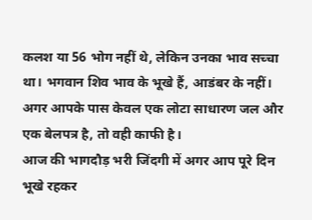कलश या 56 भोग नहीं थे, लेकिन उनका भाव सच्चा था। भगवान शिव भाव के भूखे हैं, आडंबर के नहीं। अगर आपके पास केवल एक लोटा साधारण जल और एक बेलपत्र है, तो वही काफी है।
आज की भागदौड़ भरी जिंदगी में अगर आप पूरे दिन भूखे रहकर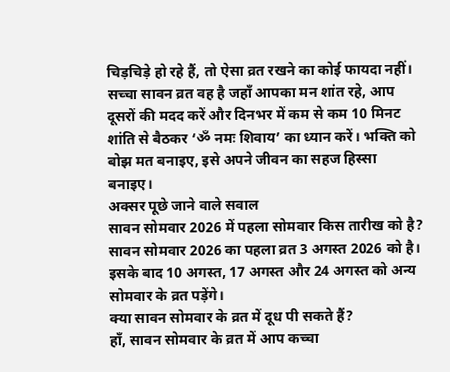चिड़चिड़े हो रहे हैं, तो ऐसा व्रत रखने का कोई फायदा नहीं। सच्चा सावन व्रत वह है जहाँ आपका मन शांत रहे, आप दूसरों की मदद करें और दिनभर में कम से कम 10 मिनट शांति से बैठकर ‘ॐ नमः शिवाय’ का ध्यान करें। भक्ति को बोझ मत बनाइए, इसे अपने जीवन का सहज हिस्सा बनाइए।
अक्सर पूछे जाने वाले सवाल
सावन सोमवार 2026 में पहला सोमवार किस तारीख को है?
सावन सोमवार 2026 का पहला व्रत 3 अगस्त 2026 को है। इसके बाद 10 अगस्त, 17 अगस्त और 24 अगस्त को अन्य सोमवार के व्रत पड़ेंगे।
क्या सावन सोमवार के व्रत में दूध पी सकते हैं?
हाँ, सावन सोमवार के व्रत में आप कच्चा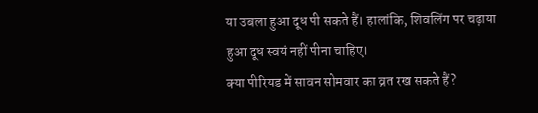या उबला हुआ दूध पी सकते हैं। हालांकि, शिवलिंग पर चढ़ाया हुआ दूध स्वयं नहीं पीना चाहिए।
क्या पीरियड में सावन सोमवार का व्रत रख सकते हैं?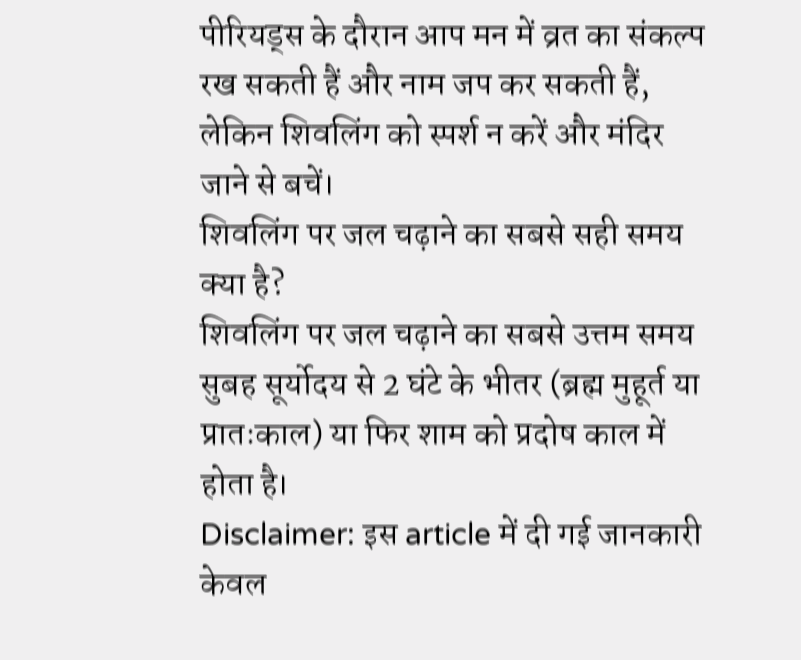पीरियड्स के दौरान आप मन में व्रत का संकल्प रख सकती हैं और नाम जप कर सकती हैं, लेकिन शिवलिंग को स्पर्श न करें और मंदिर जाने से बचें।
शिवलिंग पर जल चढ़ाने का सबसे सही समय क्या है?
शिवलिंग पर जल चढ़ाने का सबसे उत्तम समय सुबह सूर्योदय से 2 घंटे के भीतर (ब्रह्म मुहूर्त या प्रातःकाल) या फिर शाम को प्रदोष काल में होता है।
Disclaimer: इस article में दी गई जानकारी केवल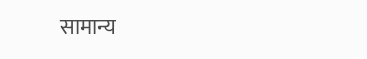सामान्य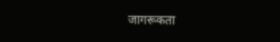जागरूकता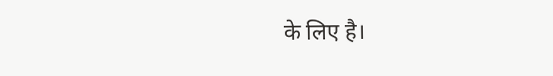के लिए है।